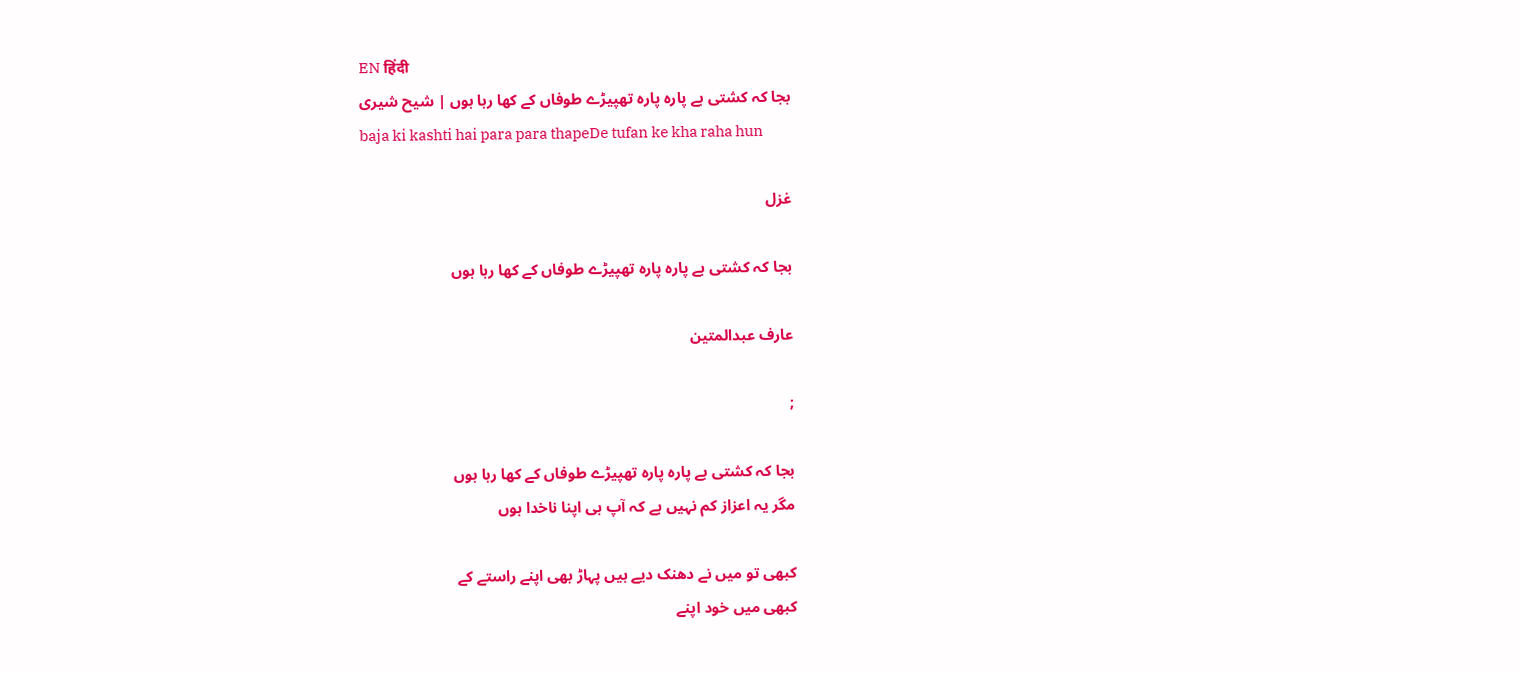EN हिंदी
بجا کہ کشتی ہے پارہ پارہ تھپیڑے طوفاں کے کھا رہا ہوں | شیح شیری
baja ki kashti hai para para thapeDe tufan ke kha raha hun

غزل

بجا کہ کشتی ہے پارہ پارہ تھپیڑے طوفاں کے کھا رہا ہوں

عارف عبدالمتین

;

بجا کہ کشتی ہے پارہ پارہ تھپیڑے طوفاں کے کھا رہا ہوں
مگر یہ اعزاز کم نہیں ہے کہ آپ ہی اپنا ناخدا ہوں

کبھی تو میں نے دھنک دیے ہیں پہاڑ بھی اپنے راستے کے
کبھی میں خود اپنے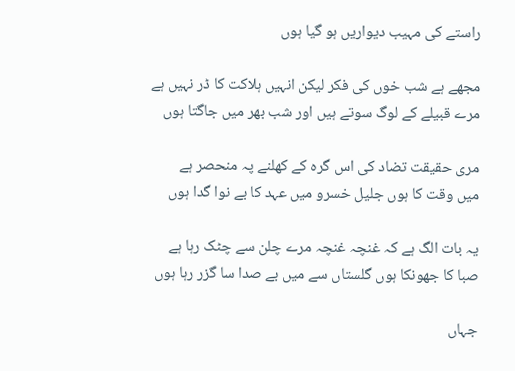راستے کی مہیب دیواریں ہو گیا ہوں

مجھے ہے شب خوں کی فکر لیکن انہیں ہلاکت کا ڈر نہیں ہے
مرے قبیلے کے لوگ سوتے ہیں اور شب بھر میں جاگتا ہوں

مری حقیقت تضاد کی اس گرہ کے کھلنے پہ منحصر ہے
میں وقت کا ہوں جلیل خسرو میں عہد کا بے نوا گدا ہوں

یہ بات الگ ہے کہ غنچہ غنچہ مرے چلن سے چٹک رہا ہے
صبا کا جھونکا ہوں گلستاں سے میں بے صدا سا گزر رہا ہوں

جہاں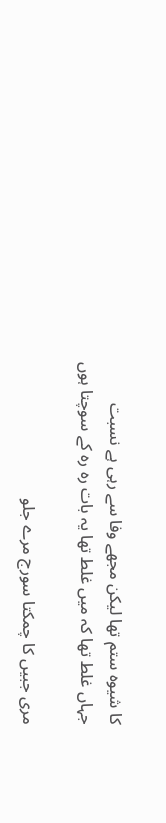کا شیوہ ستم تھا لیکن مجھے وفا سے رہی ہے نسبت
جہاں غلط تھا کہ میں غلط تھا یہ بات رہ رہ کے سوچتا ہوں

مری جبیں کا چمکتا سورج مرے جلو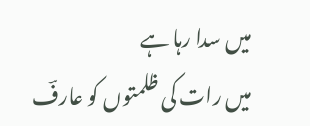میں سدا رہا ہے
میں رات کی ظلمتوں کو عارفؔ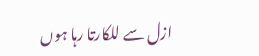ازل سے للکارتا رہا ہوں